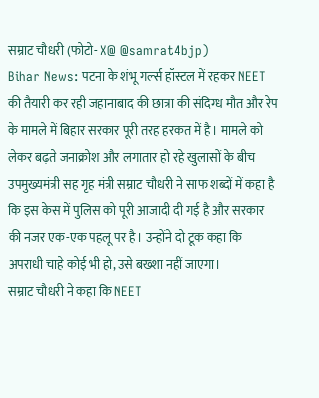सम्राट चौधरी (फोटो- X@ @samrat4bjp)
Bihar News: पटना के शंभू गर्ल्स हॉस्टल में रहकर NEET की तैयारी कर रही जहानाबाद की छात्रा की संदिग्ध मौत और रेप के मामले में बिहार सरकार पूरी तरह हरकत में है। मामले को लेकर बढ़ते जनाक्रोश और लगातार हो रहे खुलासों के बीच उपमुख्यमंत्री सह गृह मंत्री सम्राट चौधरी ने साफ शब्दों में कहा है कि इस केस में पुलिस को पूरी आजादी दी गई है और सरकार की नजर एक-एक पहलू पर है। उन्होंने दो टूक कहा कि अपराधी चाहे कोई भी हो, उसे बख्शा नहीं जाएगा।
सम्राट चौधरी ने कहा कि NEET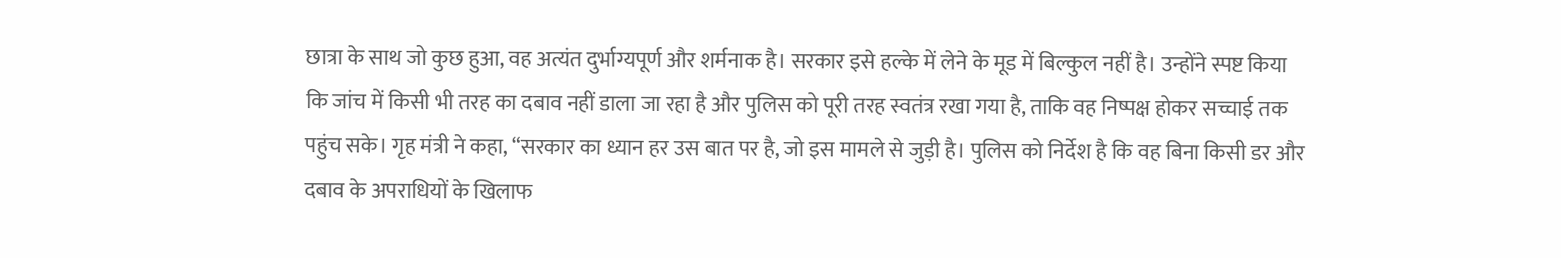छात्रा के साथ जो कुछ हुआ, वह अत्यंत दुर्भाग्यपूर्ण और शर्मनाक है। सरकार इसे हल्के में लेने के मूड में बिल्कुल नहीं है। उन्होंने स्पष्ट किया कि जांच में किसी भी तरह का दबाव नहीं डाला जा रहा है और पुलिस को पूरी तरह स्वतंत्र रखा गया है, ताकि वह निष्पक्ष होकर सच्चाई तक पहुंच सके। गृह मंत्री ने कहा, “सरकार का ध्यान हर उस बात पर है, जो इस मामले से जुड़ी है। पुलिस को निर्देश है कि वह बिना किसी डर और दबाव के अपराधियों के खिलाफ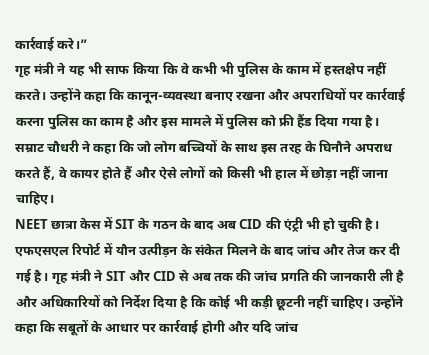कार्रवाई करे।”
गृह मंत्री ने यह भी साफ किया कि वे कभी भी पुलिस के काम में हस्तक्षेप नहीं करते। उन्होंने कहा कि कानून-व्यवस्था बनाए रखना और अपराधियों पर कार्रवाई करना पुलिस का काम है और इस मामले में पुलिस को फ्री हैंड दिया गया है। सम्राट चौधरी ने कहा कि जो लोग बच्चियों के साथ इस तरह के घिनौने अपराध करते हैं, वे कायर होते हैं और ऐसे लोगों को किसी भी हाल में छोड़ा नहीं जाना चाहिए।
NEET छात्रा केस में SIT के गठन के बाद अब CID की एंट्री भी हो चुकी है। एफएसएल रिपोर्ट में यौन उत्पीड़न के संकेत मिलने के बाद जांच और तेज कर दी गई है। गृह मंत्री ने SIT और CID से अब तक की जांच प्रगति की जानकारी ली है और अधिकारियों को निर्देश दिया है कि कोई भी कड़ी छूटनी नहीं चाहिए। उन्होंने कहा कि सबूतों के आधार पर कार्रवाई होगी और यदि जांच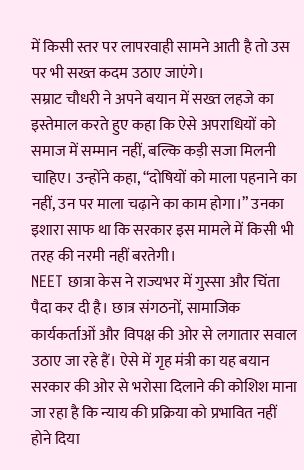में किसी स्तर पर लापरवाही सामने आती है तो उस पर भी सख्त कदम उठाए जाएंगे।
सम्राट चौधरी ने अपने बयान में सख्त लहजे का इस्तेमाल करते हुए कहा कि ऐसे अपराधियों को समाज में सम्मान नहीं, बल्कि कड़ी सजा मिलनी चाहिए। उन्होंने कहा, “दोषियों को माला पहनाने का नहीं, उन पर माला चढ़ाने का काम होगा।” उनका इशारा साफ था कि सरकार इस मामले में किसी भी तरह की नरमी नहीं बरतेगी।
NEET छात्रा केस ने राज्यभर में गुस्सा और चिंता पैदा कर दी है। छात्र संगठनों, सामाजिक कार्यकर्ताओं और विपक्ष की ओर से लगातार सवाल उठाए जा रहे हैं। ऐसे में गृह मंत्री का यह बयान सरकार की ओर से भरोसा दिलाने की कोशिश माना जा रहा है कि न्याय की प्रक्रिया को प्रभावित नहीं होने दिया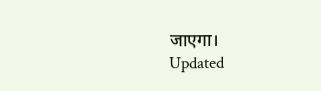जाएगा।
Updated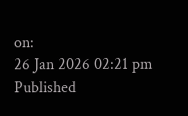on:
26 Jan 2026 02:21 pm
Published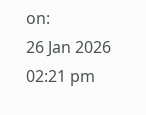on:
26 Jan 2026 02:21 pm